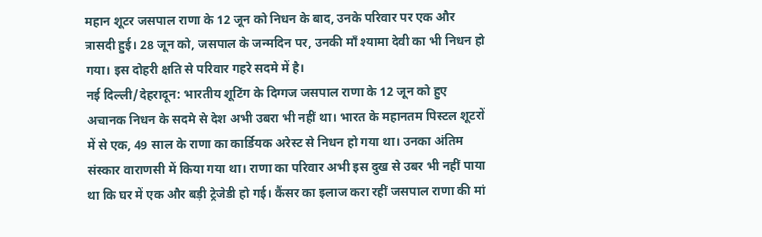महान शूटर जसपाल राणा के 12 जून को निधन के बाद, उनके परिवार पर एक और त्रासदी हुई। 28 जून को, जसपाल के जन्मदिन पर, उनकी माँ श्यामा देवी का भी निधन हो गया। इस दोहरी क्षति से परिवार गहरे सदमे में है।
नई दिल्ली/देहरादून: भारतीय शूटिंग के दिग्गज जसपाल राणा के 12 जून को हुए अचानक निधन के सदमे से देश अभी उबरा भी नहीं था। भारत के महानतम पिस्टल शूटरों में से एक, 49 साल के राणा का कार्डियक अरेस्ट से निधन हो गया था। उनका अंतिम संस्कार वाराणसी में किया गया था। राणा का परिवार अभी इस दुख से उबर भी नहीं पाया था कि घर में एक और बड़ी ट्रेजेडी हो गई। कैंसर का इलाज करा रहीं जसपाल राणा की मां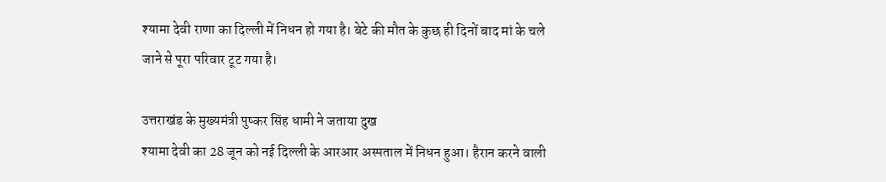श्यामा देवी राणा का दिल्ली में निधन हो गया है। बेटे की मौत के कुछ ही दिनों बाद मां के चले जाने से पूरा परिवार टूट गया है।

उत्तराखंड के मुख्यमंत्री पुष्कर सिंह धामी ने जताया दुख
श्यामा देवी का 28 जून को नई दिल्ली के आरआर अस्पताल में निधन हुआ। हैरान करने वाली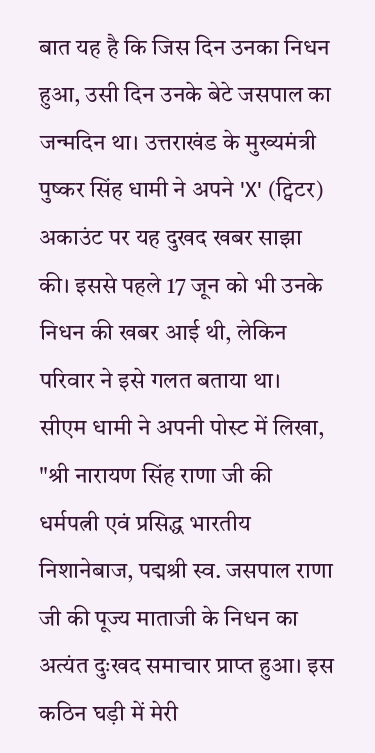बात यह है कि जिस दिन उनका निधन हुआ, उसी दिन उनके बेटे जसपाल का जन्मदिन था। उत्तराखंड के मुख्यमंत्री पुष्कर सिंह धामी ने अपने 'X' (ट्विटर) अकाउंट पर यह दुखद खबर साझा की। इससे पहले 17 जून को भी उनके निधन की खबर आई थी, लेकिन परिवार ने इसे गलत बताया था।
सीएम धामी ने अपनी पोस्ट में लिखा, "श्री नारायण सिंह राणा जी की धर्मपत्नी एवं प्रसिद्ध भारतीय निशानेबाज, पद्मश्री स्व. जसपाल राणा जी की पूज्य माताजी के निधन का अत्यंत दुःखद समाचार प्राप्त हुआ। इस कठिन घड़ी में मेरी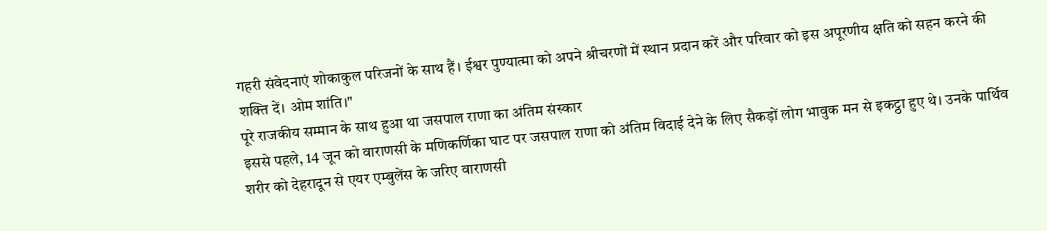गहरी संवेदनाएं शोकाकुल परिजनों के साथ हैं। ईश्वर पुण्यात्मा को अपने श्रीचरणों में स्थान प्रदान करें और परिवार को इस अपूरणीय क्षति को सहन करने की शक्ति दें। ओम शांति।"
पूरे राजकीय सम्मान के साथ हुआ था जसपाल राणा का अंतिम संस्कार
इससे पहले, 14 जून को वाराणसी के मणिकर्णिका घाट पर जसपाल राणा को अंतिम विदाई देने के लिए सैकड़ों लोग भावुक मन से इकट्ठा हुए थे। उनके पार्थिव शरीर को देहरादून से एयर एम्बुलेंस के जरिए वाराणसी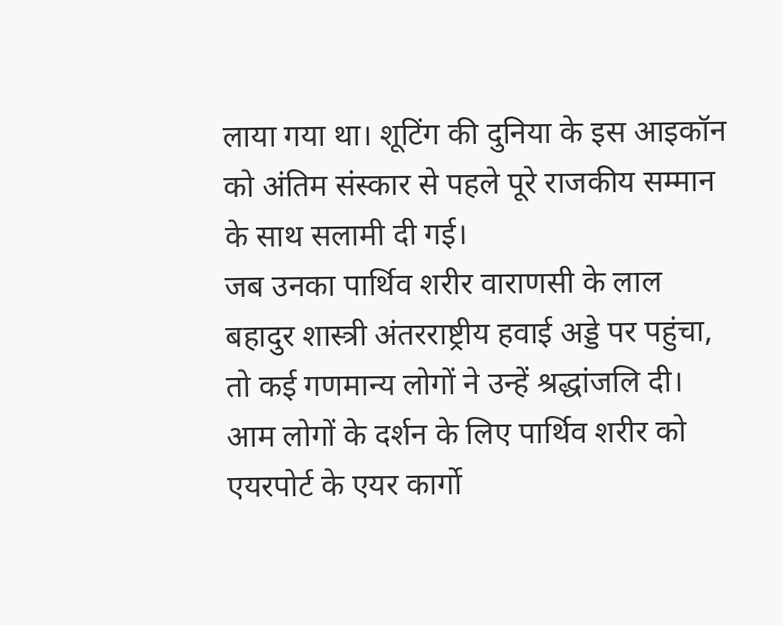लाया गया था। शूटिंग की दुनिया के इस आइकॉन को अंतिम संस्कार से पहले पूरे राजकीय सम्मान के साथ सलामी दी गई।
जब उनका पार्थिव शरीर वाराणसी के लाल बहादुर शास्त्री अंतरराष्ट्रीय हवाई अड्डे पर पहुंचा, तो कई गणमान्य लोगों ने उन्हें श्रद्धांजलि दी। आम लोगों के दर्शन के लिए पार्थिव शरीर को एयरपोर्ट के एयर कार्गो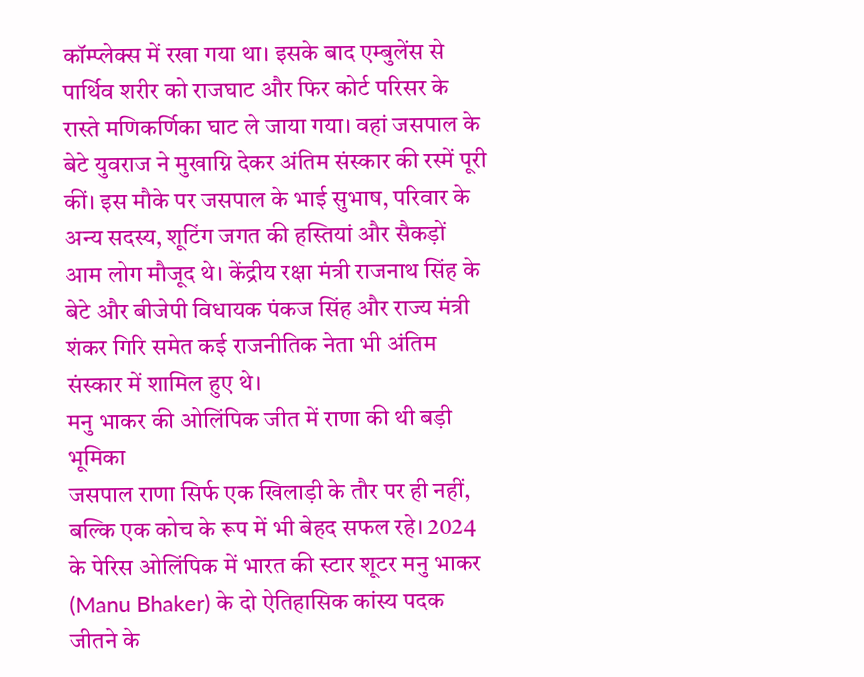कॉम्प्लेक्स में रखा गया था। इसके बाद एम्बुलेंस से पार्थिव शरीर को राजघाट और फिर कोर्ट परिसर के रास्ते मणिकर्णिका घाट ले जाया गया। वहां जसपाल के बेटे युवराज ने मुखाग्नि देकर अंतिम संस्कार की रस्में पूरी कीं। इस मौके पर जसपाल के भाई सुभाष, परिवार के अन्य सदस्य, शूटिंग जगत की हस्तियां और सैकड़ों आम लोग मौजूद थे। केंद्रीय रक्षा मंत्री राजनाथ सिंह के बेटे और बीजेपी विधायक पंकज सिंह और राज्य मंत्री शंकर गिरि समेत कई राजनीतिक नेता भी अंतिम संस्कार में शामिल हुए थे।
मनु भाकर की ओलिंपिक जीत में राणा की थी बड़ी भूमिका
जसपाल राणा सिर्फ एक खिलाड़ी के तौर पर ही नहीं, बल्कि एक कोच के रूप में भी बेहद सफल रहे। 2024 के पेरिस ओलिंपिक में भारत की स्टार शूटर मनु भाकर (Manu Bhaker) के दो ऐतिहासिक कांस्य पदक जीतने के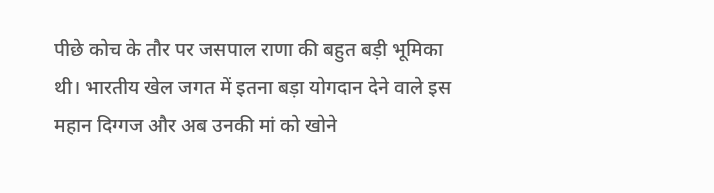पीछे कोच के तौर पर जसपाल राणा की बहुत बड़ी भूमिका थी। भारतीय खेल जगत में इतना बड़ा योगदान देने वाले इस महान दिग्गज और अब उनकी मां को खोने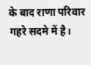के बाद राणा परिवार गहरे सदमे में है।